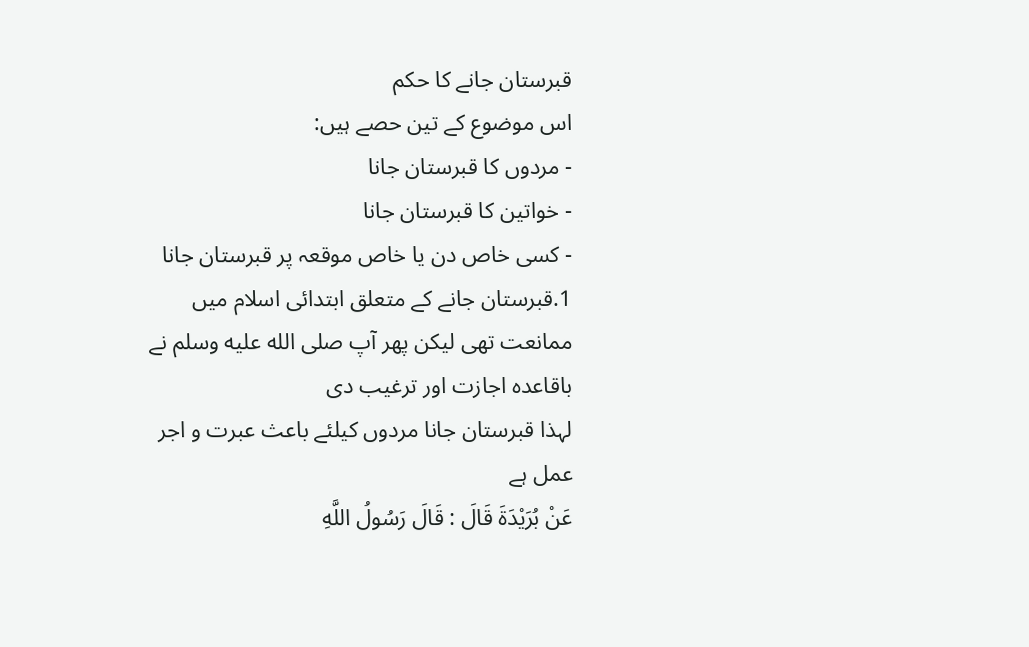قبرستان جانے کا حکم
اس موضوع کے تین حصے ہیں:
- مردوں کا قبرستان جانا
- خواتین کا قبرستان جانا
- کسی خاص دن یا خاص موقعہ پر قبرستان جانا
1.قبرستان جانے کے متعلق ابتدائی اسلام میں ممانعت تهى لیکن پھر آپ صلى الله عليه وسلم نے باقاعدہ اجازت اور ترغیب دی
لہذا قبرستان جانا مردوں کیلئے باعث عبرت و اجر عمل ہے
عَنْ بُرَيْدَةَ قَالَ : قَالَ رَسُولُ اللَّهِ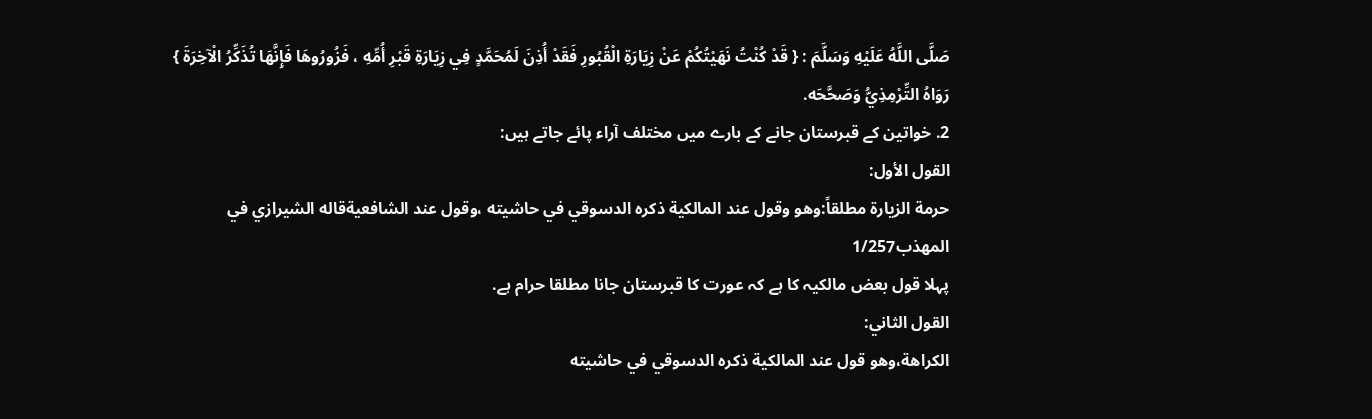صَلَّى اللَّهُ عَلَيْهِ وَسَلَّمَ : { قَدْ كُنْتُ نَهَيْتُكُمْ عَنْ زِيَارَةِ الْقُبُورِ فَقَدْ أُذِنَ لَمُحَمَّدٍ فِي زِيَارَةِ قَبْرِ أُمِّهِ ، فَزُورُوهَا فَإِنَّهَا تُذَكِّرُ الْآخِرَةَ } رَوَاهُ التِّرْمِذِيُّ وَصَحَّحَه.
2. خواتین کے قبرستان جانے کے بارے میں مختلف آراء پائے جاتے ہیں:
القول الأول:
حرمة الزيارة مطلقاً:وهو وقول عند المالكية ذكره الدسوقي في حاشيته ،وقول عند الشافعيةقاله الشيرازي في المهذب1/257
پہلا قول بعض مالکیہ کا ہے کہ عورت کا قبرستان جانا مطلقا حرام ہے.
القول الثاني:
الكراهة،وهو قول عند المالكية ذكره الدسوقي في حاشيته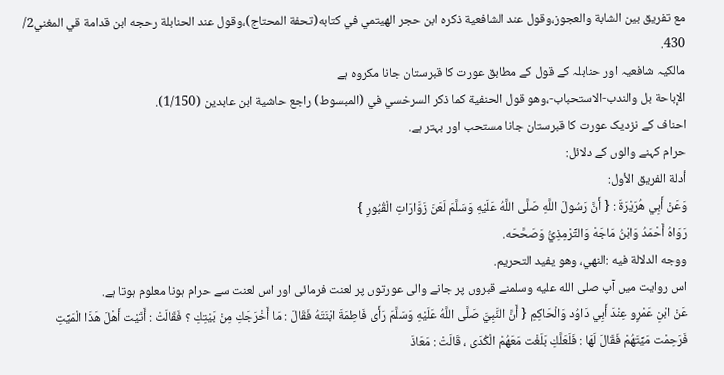مع تفريق بين الشابة والعجوز،وقول عند الشافعية ذكره ابن حجر الهيتمي في كتابه(تحفة المحتاج)،وقول عند الحنابلة رحجه ابن قدامة قي المغني2/ 430.
مالکیہ شافعیہ اور حنابلہ کے قول کے مطابق عورت کا قبرستان جانا مکروہ ہے
الإباحة بل والندب-الاستحباب-،وهو قول الحنفية كما ذكر السرخسي في (المبسوط) راجع حاشية ابن عابدين (1/150).
احناف کے نزدیک عورت کا قبرستان جانا مستحب اور بہتر ہے.
حرام کہنے والوں کے دلائل:
أدلة الفريق الأول:
وَعَنْ أَبِي هُرَيْرَةَ : { أَنَّ رَسُولَ اللَّهِ صَلَّى اللَّهُ عَلَيْهِ وَسَلَّمَ لَعَنَ زَوَّارَاتِ الْقُبُورِ }
رَوَاهُ أَحْمَدُ وَابْنُ مَاجَهْ وَالتِّرْمِذِيُّ وَصَحَّحَه.
ووجه الدلالة فيه :النهي، وهو يفيد التحريم.
اس روایت میں آپ صلى الله عليه وسلمنے قبروں پر جانے والی عورتوں پر لعنت فرمائی اور اس لعنت سے حرام ہونا معلوم ہوتا ہے.
عَنْ ابْنِ عَمْرٍو عِنْدَ أَبِي دَاوُد وَالْحَاكِمِ { أَنَّ النَّبِيَّ صَلَّى اللَّهُ عَلَيْهِ وَسَلَّمَ رَأَى فَاطِمَةَ ابْنَتَهُ فَقَالَ : مَا أَخْرَجَكِ مِنْ بَيْتِكِ ؟ فَقَالَتْ : أَتَيْت أَهْلَ هَذَا الْمَيِّتِ فَرَحِمْت مَيِّتَهُمْ فَقَالَ لَهَا : فَلَعَلَّكِ بَلَغْت مَعَهُمْ الْكُدَى ، قَالَتْ : مَعَاذَ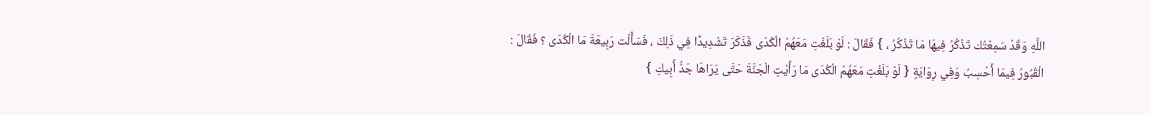اللَّهِ وَقَدْ سَمِعْتُك تَذْكُرُ فِيهَا مَا تَذْكُرُ ، } فَقَالَ : لَوْ بَلَغْتِ مَعَهُمْ الْكُدَى فَذَكَرَ تَشْدِيدًا فِي ذَلِكَ ، فَسَأَلْت رَبِيعَةَ مَا الْكُدَى ؟ فَقَالَ : الْقُبُورُ فِيمَا أَحْسِبُ وَفِي رِوَايَةٍ { لَوْ بَلَغْتِ مَعَهُمْ الْكُدَى مَا رَأَيْتِ الْجَنَّةَ حَتَّى يَرَاهَا جَدُّ أَبِيكِ }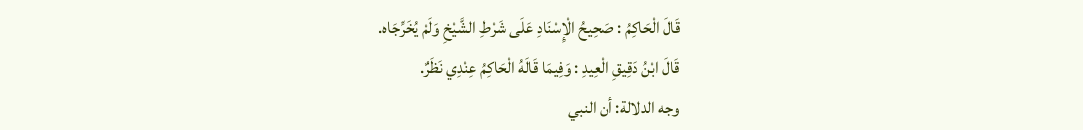قَالَ الْحَاكِمُ : صَحِيحُ الْإِسْنَادِ عَلَى شَرْطِ الشَّيْخِ وَلَمْ يُخَرِّجَاه.
قَالَ ابْنُ دَقِيقِ الْعِيدِ : وَفِيمَا قَالَهُ الْحَاكِمُ عِنْدِي نَظَرٌ.
وجه الدلالة: أن النبي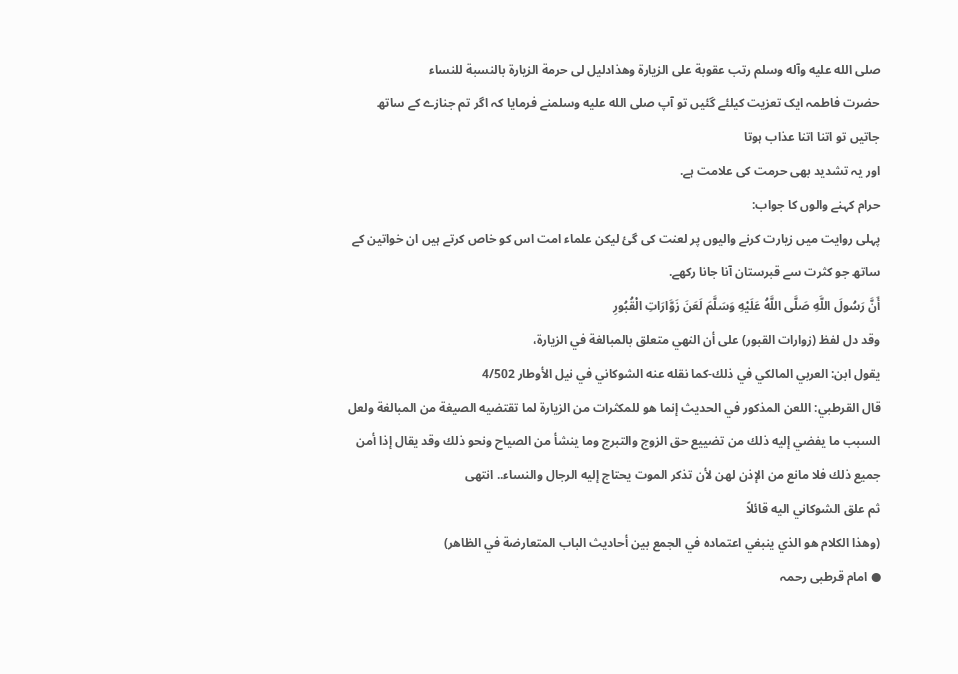صلى الله عليه وآله وسلم رتب عقوبة على الزيارة وهذادليل لى حرمة الزيارة بالنسبة للنساء
حضرت فاطمہ ایک تعزیت کیلئے گئیں تو آپ صلى الله عليه وسلمنے فرمایا کہ اگر تم جنازے کے ساتھ جاتیں تو اتنا اتنا عذاب ہوتا
اور یہ تشدید بهى حرمت کی علامت ہے.
حرام کہنے والوں کا جواب:
پہلی روایت میں زیارت کرنے والیوں پر لعنت کی گئ لیکن علماء امت اس کو خاص کرتے ہیں ان خواتین کے ساتھ جو کثرت سے قبرستان آنا جانا رکهے.
أَنَّ رَسُولَ اللَّهِ صَلَّى اللَّهُ عَلَيْهِ وَسَلَّمَ لَعَنَ زَوَّارَاتِ الْقُبُورِ
وقد دل لفظ (زوارات القبور) على أن النهي متعلق بالمبالغة في الزيارة،
يقول ابن: العربي المالكي في ذلك-كما نقله عنه الشوكاني في نيل الأوطار 4/502
قال القرطبي: اللعن المذكور في الحديث إنما هو للمكثرات من الزيارة لما تقتضيه الصيغة من المبالغة ولعل السبب ما يفضي إليه ذلك من تضييع حق الزوج والتبرج وما ينشأ من الصياح ونحو ذلك وقد يقال إذا أمن جميع ذلك فلا مانع من الإذن لهن لأن تذكر الموت يحتاج إليه الرجال والنساء.. انتهى
ثم علق الشوكاني اليه قائلاً
(وهذا الكلام هو الذي ينبغي اعتماده في الجمع بين أحاديث الباب المتعارضة في الظاهر)
● امام قرطبی رحمہ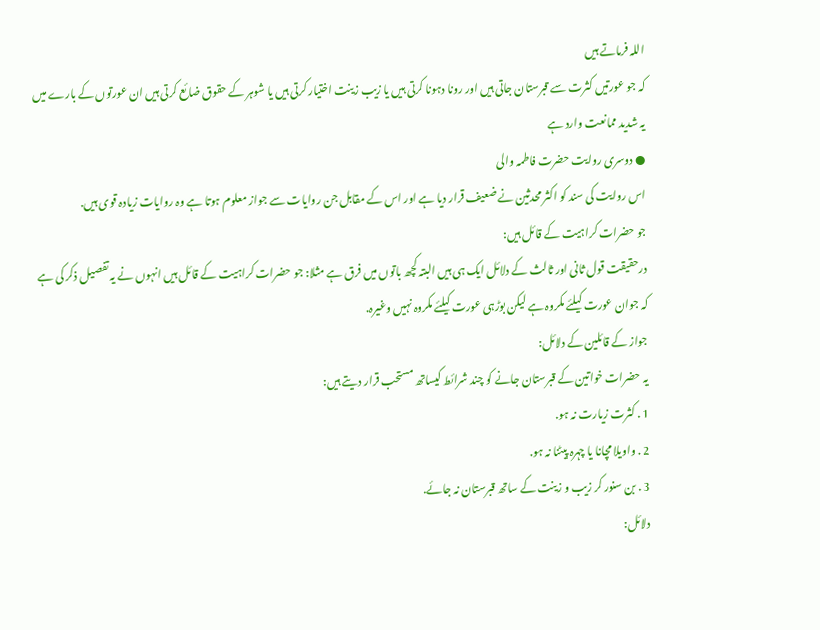اللہ فرماتے ہیں
کہ جو عورتیں کثرت سے قبرستان جاتی ہیں اور رونا دہونا کرتی ہیں یا زیب زینت اختیار کرتی ہیں یا شوہر کے حقوق ضائع کرتی ہیں ان عورتوں کے بارے میں یہ شدید ممانعت وارد ہے
● دوسری روایت حضرت فاطمہ والی
اس روایت کی سند کو اکثر محدثین نے ضعیف قرار دیا ہے اور اس کے مقابل جن روایات سے جواز معلوم ہوتا ہے وہ روایات زیادہ قوی ہیں.
جو حضرات کراہیت کے قائل ہیں:
درحقیقت قول ثانی اور ثالث کے دلائل ایک ہی ہیں البتہ کچھ باتوں میں فرق ہے مثلا: جو حضرات کراہیت کے قائل ہیں انہوں نے یہ تفصیل ذکر کی ہے کہ جوان عورت کیلئے مکروہ ہے لیکن بوڑہى عورت کیلئے مکروہ نہیں وغیرہ.
جواز کے قائلین کے دلائل:
یہ حضرات خواتین کے قبرستان جانے کو چند شرائط کیساتھ مستحب قرار دیتے ہیں:
1 . کثرت زیارت نہ ہو.
2 . واویلا مچانا یا چہرہ پیٹنا نہ ہو.
3 . بن سنور کر زیب و زینت کے ساتھ قبرستان نہ جائے.
دلائل: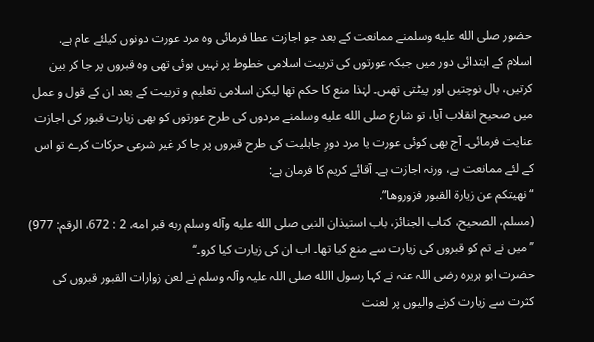حضور صلى الله عليه وسلمنے ممانعت کے بعد جو اجازت عطا فرمائی وہ مرد عورت دونوں کیلئے عام ہے.
اسلام کے ابتدائی دور میں جبکہ عورتوں کی تربیت اسلامی خطوط پر نہیں ہوئی تهى وہ قبروں پر جا کر بین کرتیں، بال نوچتیں اور پیٹتی تهىں۔ لہٰذا منع کا حکم تھا لیکن اسلامی تعلیم و تربیت کے بعد ان کے قول و عمل میں صحیح انقلاب آیا، تو شارع صلى الله عليه وسلمنے مردوں کی طرح عورتوں کو بهى زیارت قبور کی اجازت عنایت فرمائی۔ آج بهى کوئی عورت یا مرد دورِ جاہلیت کی طرح قبروں پر جا کر غیر شرعی حرکات کرے تو اس کے لئے ممانعت ہے، ورنہ اجازت ہے۔ آقائے کریم کا فرمان ہے:
“نهيتکم عن زيارة القبور فزوروها”.
(مسلم، الصحيح، کتاب الجنائز، باب استيذان النبی صلی الله عليه وآله وسلم ربه قبر امه، 2 : 672، الرقم: 977)
’’میں نے تم کو قبروں کی زیارت سے منع کیا تھا۔ اب ان کی زیارت کیا کرو۔‘‘
حضرت ابو ہریرہ رضی اللہ عنہ نے کہا رسول االله صلی اللہ علیہ وآلہ وسلم نے لعن زوارات القبور قبروں کی کثرت سے زیارت کرنے والیوں پر لعنت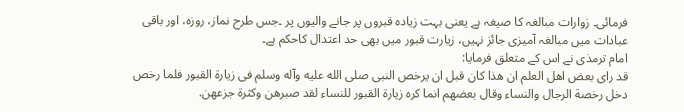فرمائی۔ زوارات مبالغہ کا صیغہ ہے یعنی بہت زیادہ قبروں پر جانے والیوں پر ۔جس طرح نماز، روزہ، اور باقی عبادات میں مبالغہ آمیزی جائز نہیں، زیارت قبور میں بهى حد اعتدال کاحکم ہے۔
امام ترمذی نے اس کے متعلق فرمایا:
قد رای بعض اهل العلم ان هذا کان قبل ان يرخص النبی صلی الله عليه وآله وسلم فی زيارة القبور فلما رخص دخل رخصة الرجال والنساء وقال بعضهم انما کره زيارة القبور للنساء لقد صبرهن وکثرة جزعهن.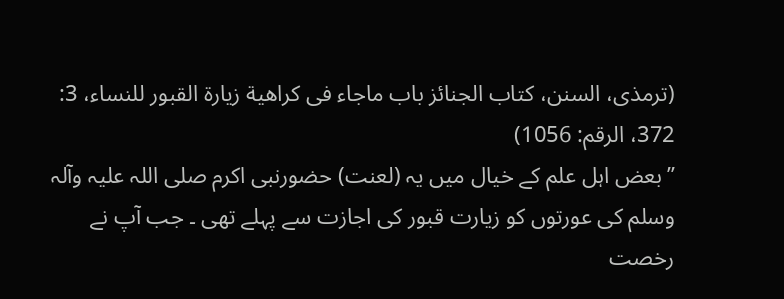(ترمذی، السنن، کتاب الجنائز باب ماجاء فی کراهية زيارة القبور للنساء، 3: 372، الرقم: 1056)
’’بعض اہل علم کے خیال میں یہ (لعنت) حضورنبی اکرم صلی اللہ علیہ وآلہ وسلم کی عورتوں کو زیارت قبور کی اجازت سے پہلے تهى ۔ جب آپ نے رخصت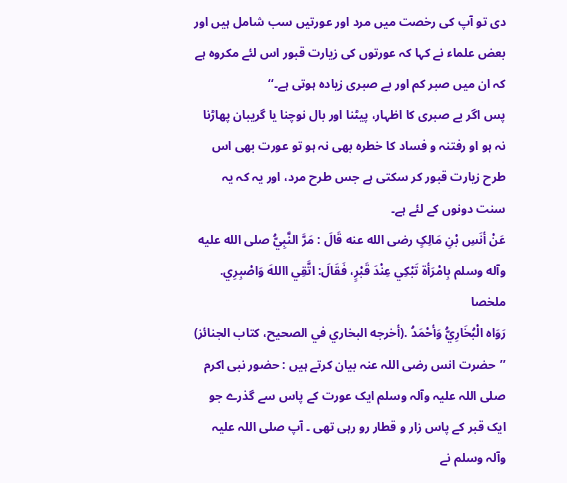دی تو آپ کی رخصت میں مرد اور عورتیں سب شامل ہیں اور بعض علماء نے کہا کہ عورتوں کی زیارت قبور اس لئے مکروہ ہے کہ ان میں صبر کم اور بے صبری زیادہ ہوتی ہے۔‘‘
پس اگر بے صبری کا اظہار، پیٹنا اور بال نوچنا یا گریبان پھاڑنا نہ ہو او رفتنہ و فساد کا خطرہ بهى نہ ہو تو عورت بهى اس طرح زیارت قبور کر سکتی ہے جس طرح مرد، اور یہ کہ یہ سنت دونوں کے لئے ہے۔
عَنْ أنَسِ بْنِ مَالِکٍ رضی الله عنه قَالَ : مَرَّ النَّبِيُّ صلی الله عليه وآله وسلم بِامْرَأة تَبْکِي عِنْدَ قَبْرٍ، فَقَالَ: اتَّقِي االلهَ وَاصْبِرِي. ملخصا
رَوَاه الْبُخَارِيُّ وَأحْمَدُ .(أخرجه البخاري في الصحيح، کتاب الجنائز)
’’حضرت انس رضی اللہ عنہ بیان کرتے ہیں : حضور نبی اکرم صلی اللہ علیہ وآلہ وسلم ایک عورت کے پاس سے گذرے جو ایک قبر کے پاس زار و قطار رو رہی تهى ۔ آپ صلی اللہ علیہ وآلہ وسلم نے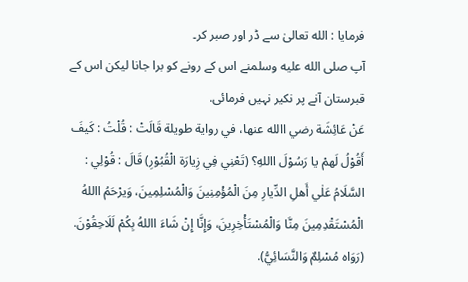فرمایا : الله تعالیٰ سے ڈر اور صبر کر۔
آپ صلى الله عليه وسلمنے اس کے رونے کو برا جانا لیکن اس کے قبرستان آنے پر نکیر نہیں فرمائی.
عَنْ عَائِشَة رضي االله عنها، في رواية طويلة قَالَتْ : قُلْتُ : کَيفَ أَقُوْلُ لَهمْ يا رَسُوْلَ االلهِ؟ (تَعْنِي فِي زِيارَة الْقُبُوْرِ) قَالَ : قُوْلِي : السَّلَامُ عَلٰي أَهلِ الدِّيارِ مِنَ الْمُؤْمِنِينَ وَالْمُسْلِمِينَ، وَيرْحَمُ االلهُ الْمُسْتَقْدِمِينَ مِنَّا وَالْمُسْتَأْخِرِينَ، وَإِنَّا إِنْ شَاءَ االلهُ بِکُمْ لَلَاحِقُوْنَ. (رَوَاه مُسْلِمٌ وَالنَّسَائِيُّ).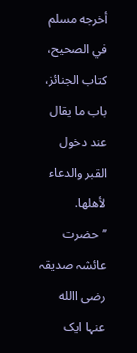أخرجه مسلم في الصحيح، کتاب الجنائز، باب ما يقال عند دخول القبر والدعاء لأهلها.
’’حضرت عائشہ صدیقہ رضی االله عنہا ایک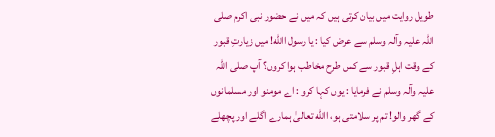طویل روایت میں بیان کرتی ہیں کہ میں نے حضور نبی اکرم صلی اللہ علیہ وآلہ وسلم سے عرض کیا : یا رسول االله! میں زیارتِ قبور کے وقت اہلِ قبور سے کس طرح مخاطب ہوا کروں؟ آپ صلی اللہ علیہ وآلہ وسلم نے فرمایا : یوں کہا کرو : اے مومنو اور مسلمانوں کے گھر والو! تم پر سلامتی ہو، االله تعالیٰ ہمارے اگلے اور پچھلے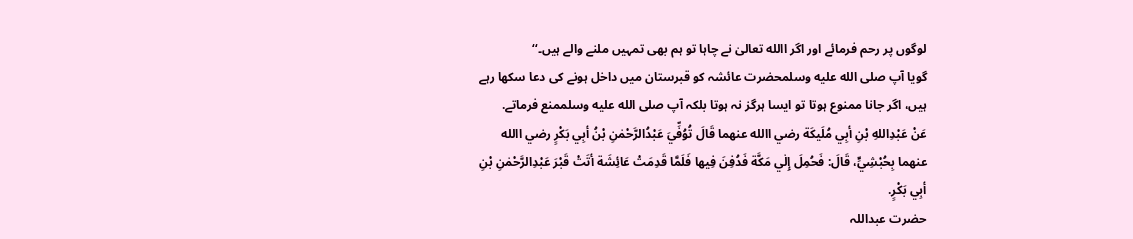لوگوں پر رحم فرمائے اور اگر االله تعالیٰ نے چاہا تو ہم بهى تمہیں ملنے والے ہیں۔‘‘
گویا آپ صلى الله عليه وسلمحضرت عائشہ کو قبرستان میں داخل ہونے کی دعا سکھا رہے ہیں، اگر جانا ممنوع ہوتا تو ایسا ہرگز نہ ہوتا بلکہ آپ صلى الله عليه وسلممنع فرماتے.
عَنْ عَبْدِاللهِ بْنِ أبِي مُلَيکَة رضي االله عنهما قَالَ تُوُفِّيَ عَبْدُالرَّحْمٰنِ بْنُ أبِي بَکْرٍ رضي االله عنهما بِحُبْشِيٍّ، قَالَ: فَحُمِلَ إِلٰي مَکَّة فَدُفِنَ فِيها فَلَمَّا قَدِمَتْ عَائِشَة أتَتْ قَبْرَ عَبْدِالرَّحْمٰنِ بْنِ أبِي بَکْرٍ.
حضرت عبداللہ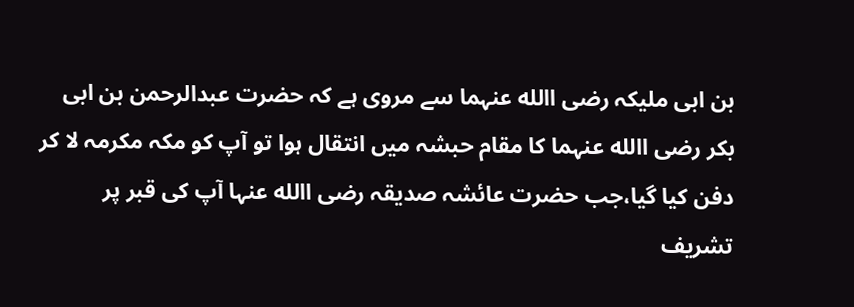بن ابی ملیکہ رضی االله عنہما سے مروی ہے کہ حضرت عبدالرحمن بن ابی بکر رضی االله عنہما کا مقام حبشہ میں انتقال ہوا تو آپ کو مکہ مکرمہ لا کر دفن کیا گیا،جب حضرت عائشہ صدیقہ رضی االله عنہا آپ کی قبر پر تشریف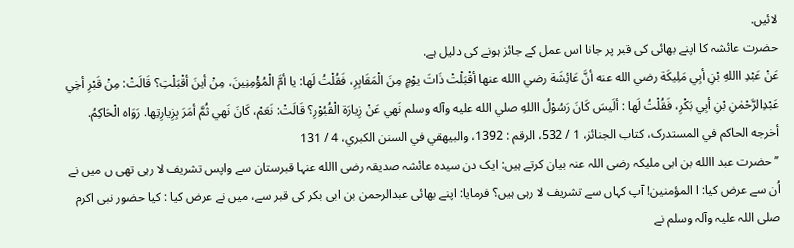لائیں.
حضرت عائشہ کا اپنے بھائی کی قبر پر جانا اس عمل کے جائز ہونے کی دلیل ہے.
عَنْ عَبْدِ االلهِ بْنِ أبِي مَلِيکَة رضي الله عنه أنَّ عَائِشَة رضي االله عنها أقْبَلْتْ ذَاتَ يوْمٍ مِنَ الْمَقَابِرِ، فَقُلْتُ لَها: يا أمَّ الْمُؤْمِنِينَ، مِنْ أينَ أقْبَلْتِ؟ قَالَتْ: مِنْ قَبْرِ أخِي عَبْدِالرَّحْمٰنِ بْنِ أبِي بَکْرِ، فَقُلْتُ لَها : ألَيسَ کَانَ رَسُوْلُ االلهِ صلي الله عليه وآله وسلم نَهي عَنْ زِيارَة الْقُبُوْرِ؟ قَالَتْ: نَعَمْ، کَانَ نَهي ثُمَّ أمَرَ بِزِيارِتِها. رَوَاه الْحَاکِمُ.
أخرجه الحاکم في المستدرک، کتاب الجنائز، 1 / 532، الرقم : 1392، والبيهقي في السنن الکبري، 4 / 131
’’حضرت عبد االله بن ابی ملیکہ رضی اللہ عنہ بیان کرتے ہیں: ایک دن سیدہ عائشہ صدیقہ رضی االله عنہا قبرستان سے واپس تشریف لا رہی تهى ں میں نے اُن سے عرض کیا: ا المؤمنین! آپ کہاں سے تشریف لا رہی ہیں؟ فرمایا: اپنے بھائی عبدالرحمن بن ابی بکر کی قبر سے، میں نے عرض کیا : کیا حضور نبی اکرم صلی اللہ علیہ وآلہ وسلم نے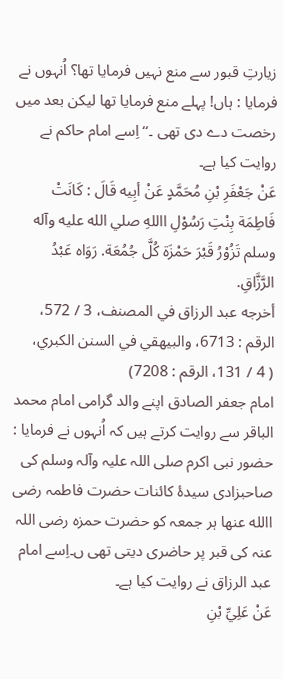زیارتِ قبور سے منع نہیں فرمایا تھا؟ اُنہوں نے فرمایا : ہاں! پہلے منع فرمایا تھا لیکن بعد میں رخصت دے دی تهى ۔‘‘ اِسے امام حاکم نے روایت کیا ہے۔
عَنْ جَعْفَرِ بْنِ مُحَمَّدٍ عَنْ أبِيه قَالَ : کَانَتْ فَاطِمَة بِنْتِ رَسُوْلِ االلهِ صلي الله عليه وآله وسلم تَزُوْرُ قَبْرَ حَمْزَة کُلَّ جُمُعَة. رَوَاه عَبْدُ الرَّزَّاقِ.
أخرجه عبد الرزاق في المصنف، 3 / 572، الرقم : 6713، والبيهقي في السنن الکبري،
( 4 / 131، الرقم : 7208)
امام جعفر الصادق اپنے والد گرامی امام محمد الباقر سے روایت کرتے ہیں کہ اُنہوں نے فرمایا : حضور نبی اکرم صلی اللہ علیہ وآلہ وسلم کی صاحبزادی سیدۂ کائنات حضرت فاطمہ رضی االله عنھا ہر جمعہ کو حضرت حمزہ رضی اللہ عنہ کی قبر پر حاضری دیتی تهى ں۔اِسے امام عبد الرزاق نے روایت کیا ہے۔
عَنْ عَلِيِّ بْنِ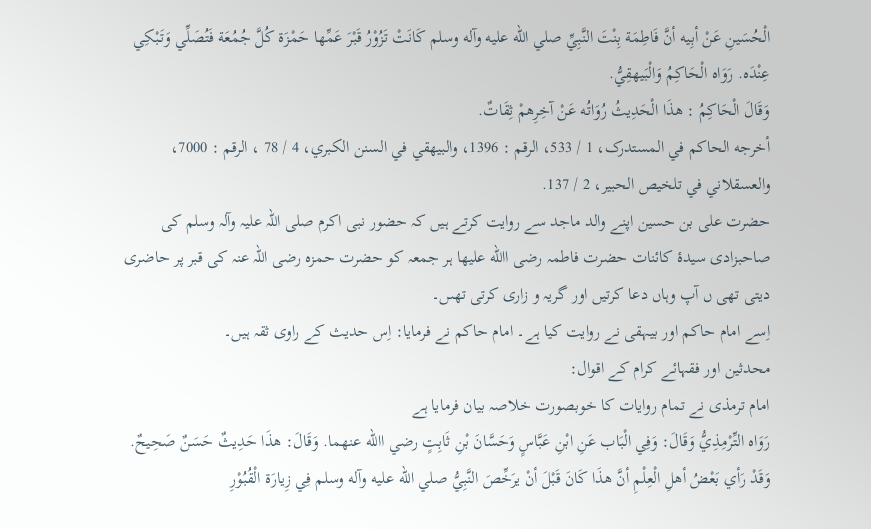الْحُسَينِ عَنْ أبِيه أنَّ فَاطِمَة بِنْتَ النَّبِيِّ صلي الله عليه وآله وسلم کَانَتْ تَزُوْرُ قَبْرَ عَمِّها حَمْزَة کُلَّ جُمُعَة فَتُصَلِّي وَتَبْکِي عِنْدَه. رَوَاه الْحَاکِمُ وَالْبَيهقِيُّ.
وَقَالَ الْحَاکِمُ : هذَا الْحَدِيثُ رُوَاتُه عَنْ آخِرِهمْ ثِقَاتٌ.
أخرجه الحاکم في المستدرک، 1 / 533، الرقم : 1396، والبيهقي في السنن الکبري، 4 / 78 ، الرقم : 7000، والعسقلاني في تلخيص الحبير، 2 / 137.
حضرت علی بن حسین اپنے والد ماجد سے روایت کرتے ہیں کہ حضور نبی اکرم صلی اللہ علیہ وآلہ وسلم کی صاحبزادی سیدۂ کائنات حضرت فاطمہ رضی االله علیھا ہر جمعہ کو حضرت حمزہ رضی اللہ عنہ کی قبر پر حاضری دیتی تهى ں آپ وہاں دعا کرتیں اور گریہ و زاری کرتی تهىں۔
اِسے امام حاکم اور بیہقی نے روایت کیا ہے۔ امام حاکم نے فرمایا: اِس حدیث کے راوی ثقہ ہیں۔
محدثین اور فقہائے کرام کے اقوال:
امام ترمذی نے تمام روایات کا خوبصورت خلاصہ بیان فرمایا ہے
رَوَاه التِّرْمِذِيُّ وَقَالَ: وَفِي الْبَاب عَنِ ابْنِ عَبَّاسٍ وَحَسَّانَ بْنِ ثَابِتٍ رضي االله عنهما. وَقَالَ: هذَا حَدِيثٌ حَسَنٌ صَحِيحٌ. وَقَدْ رَأي بَعْضُ أهلِ الْعِلْمِ أنَّ هذَا کَانَ قَبْلَ أنْ يرَخِّصَ النَّبِيُّ صلي الله عليه وآله وسلم فِي زِيارَة الْقُبُوْرِ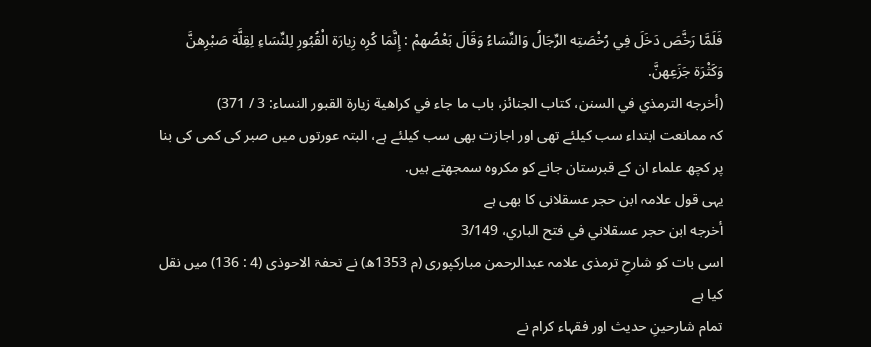فَلَمَّا رَخَّصَ دَخَلَ فِي رُخْصَتِه الرِّجَالُ وَالنِّسَاءُ وَقَالَ بَعْضُهمْ : إِنَّمَا کُرِه زِيارَة الْقُبُورِ لِلنِّسَاءِ لِقِلَّة صَبْرِهنَّ وَکَثْرَة جَزَعِهنَّ.
(أخرجه الترمذي في السنن، کتاب الجنائز، باب ما جاء في کراهية زيارة القبور النساء: 3 / 371)
کہ ممانعت ابتداء سب کیلئے تهى اور اجازت بهى سب کیلئے ہے، البتہ عورتوں میں صبر کی کمی کی بنا پر کچھ علماء ان کے قبرستان جانے کو مکروہ سمجھتے ہیں.
یہی قول علامہ ابن حجر عسقلانی کا بهى ہے
أخرجه ابن حجر عسقلاني في فتح الباري، 3/149
اسی بات کو شارحِ ترمذی علامہ عبدالرحمن مبارکپوری (م 1353ھ) نے تحفۃ الاحوذی (4 : 136) میں نقل کیا ہے
تمام شارحینِ حدیث اور فقہاء کرام نے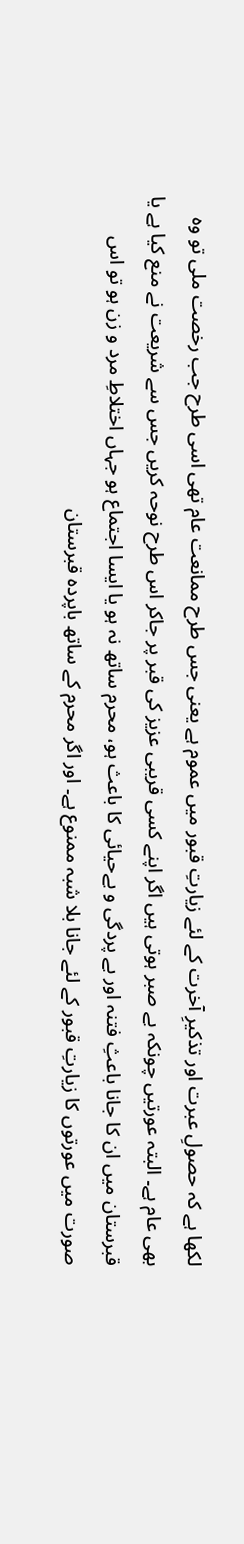لکھا ہے کہ حصولِ عبرت اور تذکیرِ آخرت کے لئے زیارتِ قبور میں عموم ہے یعنی جس طرح ممانعت عام تهى اسی طرح جب رخصت ملی تو وہ بهى عام ہے۔ البتہ عورتیں چونکہ بے صبر ہوتی ہیں اگر اپنے کسی قریبی عزیز کی قبر پر جاکر اس طرح نوحہ کریں جس سے شریعت نے منع کیا ہے یا قبرستان میں ان کا جانا باعثِ فتنہ اور بے پردگی و بےحیائی کا باعث ہو، محرم ساتھ نہ ہو یا ایسا اجتماع ہو جہاں اختلاطِ مرد و زن ہو تو اس صورت میں عورتوں کا زیارتِ قبور کے لئے جانا بلا شبہ ممنوع ہے۔ اور اگر محرم کے ساتھ باپردہ قبرستان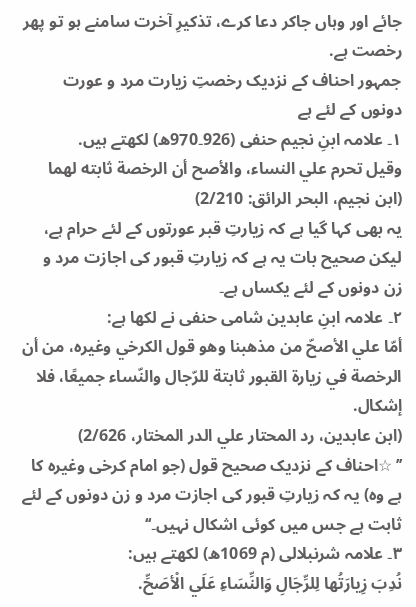جائے اور وہاں جاکر دعا کرے، تذکیرِ آخرت سامنے ہو تو پھر رخصت ہے.
جمہور احناف کے نزدیک رخصتِ زیارت مرد و عورت دونوں کے لئے ہے
١۔ علامہ ابنِ نجیم حنفی (926۔970ھ) لکھتے ہیں.
وقيل تحرم علي النساء، والأصح أن الرخصة ثابته لهما
(ابن نجيم، البحر الرائق: 2/210)
یہ بهى کہا گیا ہے کہ زیارتِ قبر عورتوں کے لئے حرام ہے، لیکن صحیح بات یہ ہے کہ زیارتِ قبور کی اجازت مرد و زن دونوں کے لئے یکساں ہے۔
٢۔ علامہ ابنِ عابدین شامی حنفی نے لکھا ہے:
أمّا علي الأصحّ من مذهبنا وهو قول الکرخي وغيره، من أن الرخصة في زيارة القبور ثابتة للرّجال والنّساء جميعًا، فلا إشکال.
(ابن عابدين، رد المحتار علي الدر المختار، 2/626)
’’ ☆احناف کے نزدیک صحیح قول (جو امام کرخی وغیرہ کا ہے وہ) یہ کہ زیارتِ قبور کی اجازت مرد و زن دونوں کے لئے ثابت ہے جس میں کوئی اشکال نہیں۔‘‘
٣۔ علامہ شرنبلالی (م 1069ھ) لکھتے ہیں:
نُدِبَ زِيارَتُها لِلرِّجَالِ وَالنِّسَاءِ عَلَي الْأصَحِّ.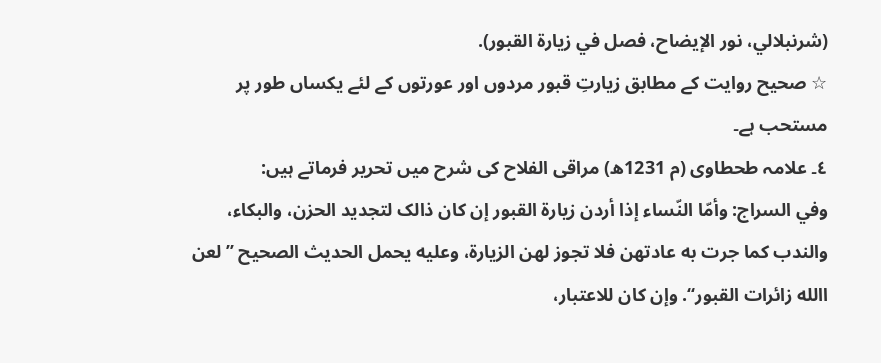(شرنبلالي، نور الإيضاح، فصل في زيارة القبور).
☆ صحیح روایت کے مطابق زیارتِ قبور مردوں اور عورتوں کے لئے یکساں طور پر مستحب ہے۔
٤۔ علامہ طحطاوی (م 1231ھ) مراقی الفلاح کی شرح میں تحریر فرماتے ہیں:
وفي السراج: وأمّا النّساء إذا أردن زيارة القبور إن کان ذالک لتجديد الحزن، والبکاء، والندب کما جرت به عادتهن فلا تجوز لهن الزيارة، وعليه يحمل الحديث الصحيح ’’لعن االله زائرات القبور‘‘. وإن کان للاعتبار،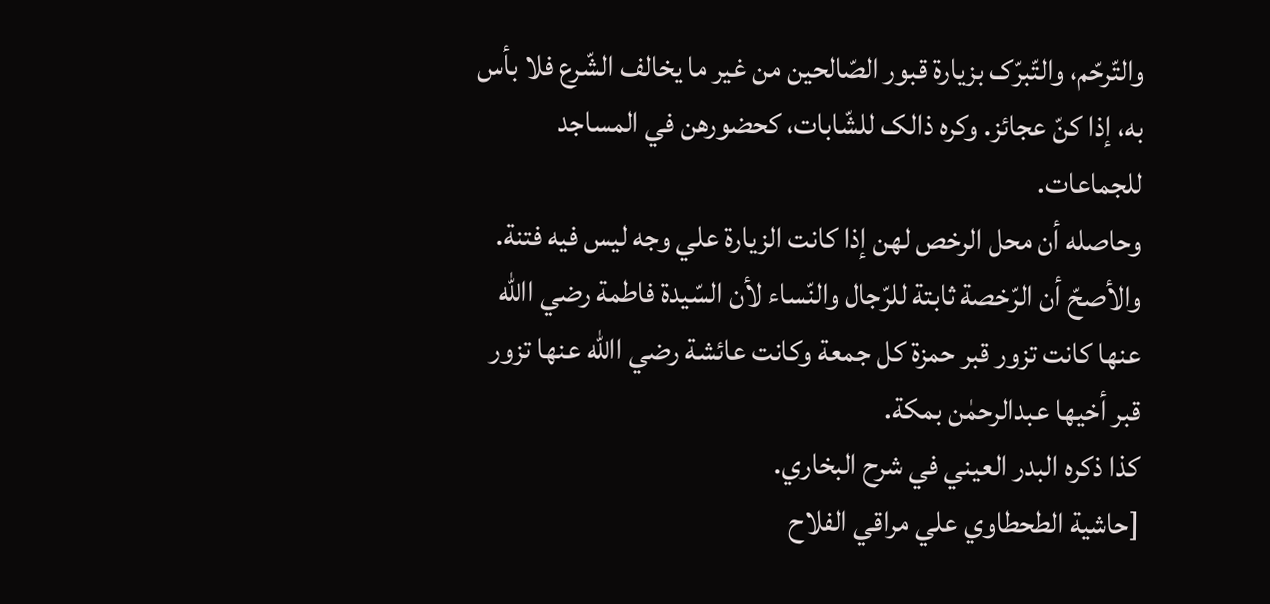والتّرحّم، والتّبرّک بزيارة قبور الصّالحين من غير ما يخالف الشّرع فلا بأس به، إذا کنّ عجائز. وکره ذالک للشّابات، کحضورهن في المساجد للجماعات.
وحاصله أن محل الرخص لهن إذا کانت الزيارة علي وجه ليس فيه فتنة.
والأصحّ أن الرّخصة ثابتة للرّجال والنّساء لأن السّيدة فاطمة رضي االله عنها کانت تزور قبر حمزة کل جمعة وکانت عائشة رضي االله عنها تزور قبر أخيها عبدالرحمٰن بمکة.
کذا ذکره البدر العيني في شرح البخاري.
[حاشية الطحطاوي علي مراقي الفلاح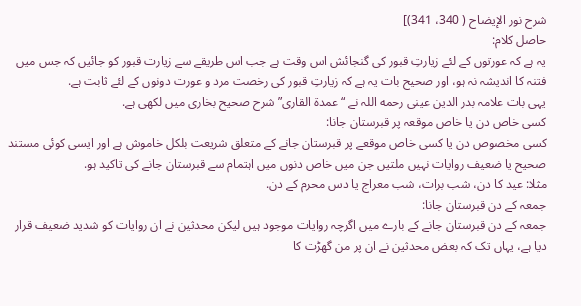شرح نور الإيضاح ( 340، 341)]
حاصل کلام:
یہ ہے کہ عورتوں کے لئے زیارتِ قبور کی گنجائش اس وقت ہے جب اس طریقے سے زیارت قبور کو جائیں کہ جس میں فتنہ کا اندیشہ نہ ہو، اور صحیح بات یہ ہے کہ زیارتِ قبور کی رخصت مرد و عورت دونوں کے لئے ثابت ہے.
یہی بات علامہ بدر الدین عینی رحمه اللہ نے “عمدۃ القاری” شرح صحیح بخاری میں لکهى ہے.
کسی خاص دن یا خاص موقعہ پر قبرستان جانا:
کسی مخصوص دن یا کسی خاص موقعے پر قبرستان جانے کے متعلق شریعت بلکل خاموش ہے اور ایسی کوئی مستند صحیح یا ضعیف روایات نہیں ملتیں جن میں خاص دنوں میں اہتمام سے قبرستان جانے کی تاکید ہو.
مثلا: عید کا دن، شب برات، شب معراج یا دس محرم کے دن.
جمعہ کے دن قبرستان جانا:
جمعہ کے دن قبرستان جانے کے بارے میں اگرچہ روایات موجود ہیں لیکن محدثین نے ان روایات کو شدید ضعیف قرار دیا ہے، یہاں تک کہ بعض محدثین نے ان پر من گهڑت کا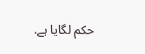حکم لگایا ہے.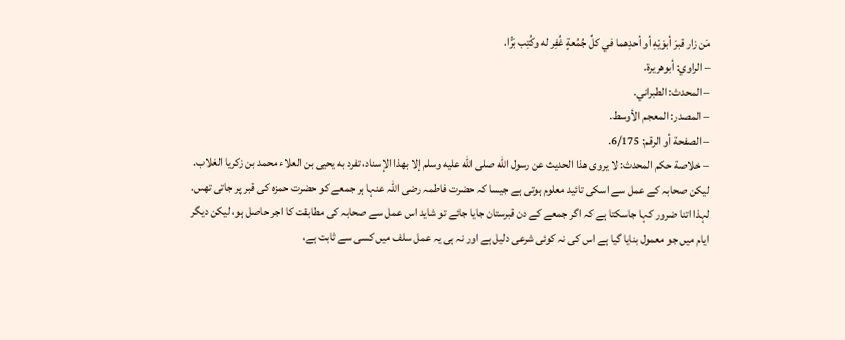مَن زار قبرَ أبوَيْهِ أو أحدِهما في كلِّ جُمُعةٍ غُفِر له وكُتِب بَرًّا.
– الراوي: أبوهريرة.
– المحدث: الطبراني.
– المصدر: المعجم الأوسط.
– الصفحة أو الرقم: 6/175.
– خلاصة حكم المحدث: لا يروى هذا الحديث عن رسول الله صلى الله عليه وسلم إلا بهذا الإسناد، تفرد به يحيى بن العلاء محمد بن زكريا الغلاب.
لیکن صحابہ کے عمل سے اسکی تائید معلوم ہوتی ہے جیسا کہ حضرت فاطمہ رضی اللہ عنہا ہر جمعے کو حضرت حمزہ کی قبر پر جاتی تهىں. لہذا اتنا ضرور کہا جاسکتا ہے کہ اگر جمعے کے دن قبرستان جایا جائے تو شاید اس عمل سے صحابہ کی مطابقت کا اجر حاصل ہو، لیکن دیگر ایام میں جو معمول بنایا گیا ہے اس کی نہ کوئی شرعی دلیل ہے اور نہ ہی یہ عمل سلف میں کسی سے ثابت ہے،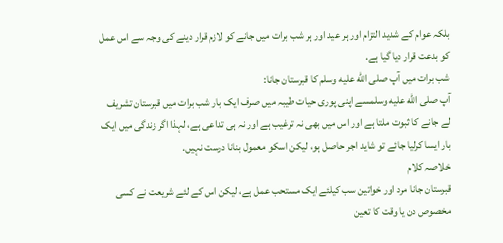بلکہ عوام کے شدید التزام اور ہر عید اور ہر شب برات میں جانے کو لازم قرار دینے کی وجہ سے اس عمل کو بدعت قرار دیا گیا ہے.
شب برات میں آپ صلى الله عليه وسلم کا قبرستان جانا:
آپ صلى الله عليه وسلمسے اپنی پوری حیات طیبہ میں صرف ایک بار شب برات میں قبرستان تشریف لے جانے کا ثبوت ملتا ہے اور اس میں بهى نہ ترغیب ہے اور نہ ہی تداعی ہے، لہذا اگر زندگی میں ایک بار ایسا کرلیا جائے تو شاید اجر حاصل ہو، لیکن اسکو معمول بنانا درست نہیں.
خلاصہ کلام
قبرستان جانا مرد اور خواتین سب کیلئے ایک مستحب عمل ہے، لیکن اس کے لئے شریعت نے کسی مخصوص دن یا وقت کا تعین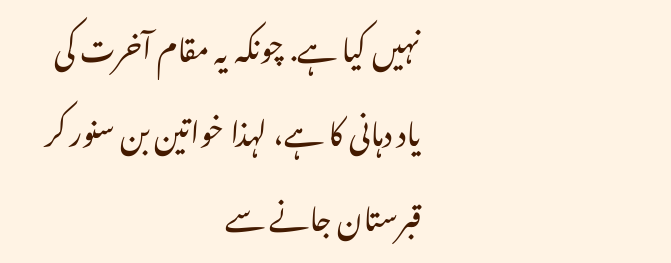نہیں کیا ہے. چونکہ یہ مقام آخرت کی یاد دہانی کا ہے، لہذا خواتین بن سنور کر قبرستان جانے سے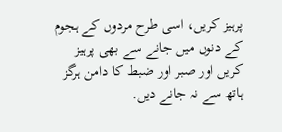پرہیز کریں، اسی طرح مردوں کے ہجوم کے دنوں میں جانے سے بهى پرہیز کریں اور صبر اور ضبط کا دامن ہرگز ہاتھ سے نہ جانے دیں.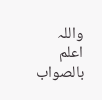واللہ اعلم بالصواب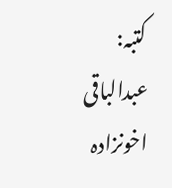کتبہ: عبدالباقی اخونزادہ